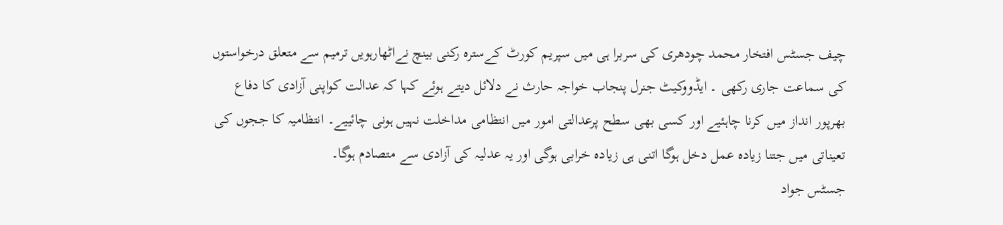چیف جسٹس افتخار محمد چودھری کی سربرا ہی میں سپریم کورٹ کےسترہ رکنی بینچ نےاٹھارہویں ترمیم سے متعلق درخواستوں کی سماعت جاری رکھی ۔ ایڈووکیٹ جنرل پنجاب خواجہ حارث نے دلائل دیتے ہوئے کہا کہ عدالت کواپنی آزادی کا دفاع بھرپور انداز میں کرنا چاہئیے اور کسی بھی سطح پرعدالتی امور میں انتظامی مداخلت نہیں ہونی چائییے۔ انتظامیہ کا ججوں کی تعیناتی میں جتنا زیادہ عمل دخل ہوگا اتنی ہی زیادہ خرابی ہوگی اور یہ عدلیہ کی آزادی سے متصادم ہوگا۔
جسٹس جواد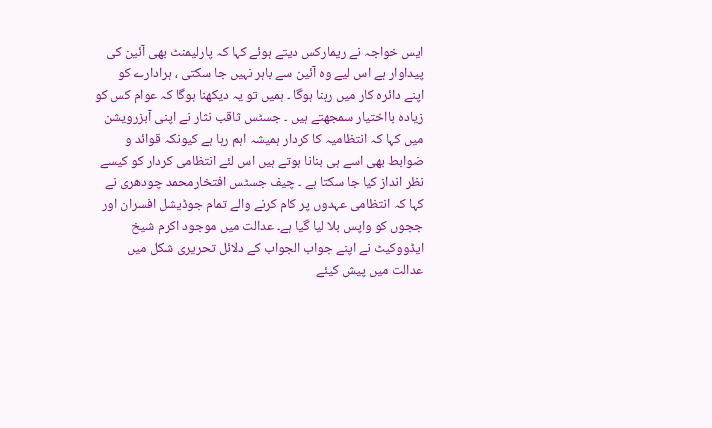ایس خواجہ نے ریمارکس دیتے ہوئے کہا کہ پارلیمنٹ بھی آئین کی پیداوار ہے اس لیے وہ آئین سے باہر نہیں جا سکتی ، ہرادارے کو اپنے دائرہ کار میں رہنا ہوگا ۔ ہمیں تو یہ دیکھنا ہوگا کہ عوام کس کو زیادہ بااختیار سمجھتے ہیں ۔ جسٹس ثاقب نثار نے اپنی آبزرویشن میں کہا کہ انتظامیہ کا کردار ہمیشہ اہم رہا ہے کیونکہ قوائد و ضوابط بھی اسے ہی بنانا ہوتے ہیں اس لئے انتظامی کردار کو کیسے نظر انداز کیا جا سکتا ہے ۔ چیف جسٹس افتخارمحمد چودھری نے کہا کہ انتظامی عہدوں پر کام کرنے والے تمام جوڈیشل افسران اور ججوں کو واپس بلا لیا گیا ہے۔ عدالت میں موجود اکرم شیخ ایڈووکیٹ نے اپنے جواب الجواب کے دلائل تحریری شکل میں عدالت میں پیش کیئے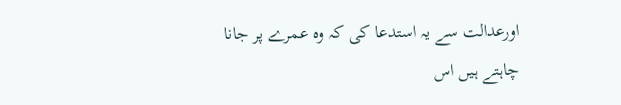اورعدالت سے یہ استدعا کی کہ وہ عمرے پر جانا چاہتے ہیں اس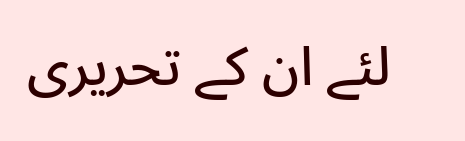لئے ان کے تحریری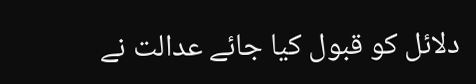دلائل کو قبول کیا جائے عدالت نے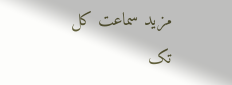مزید سماعت کل تک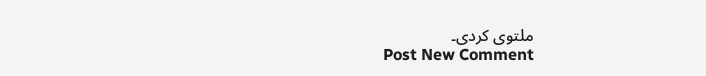ملتوی کردی۔
Post New Comment